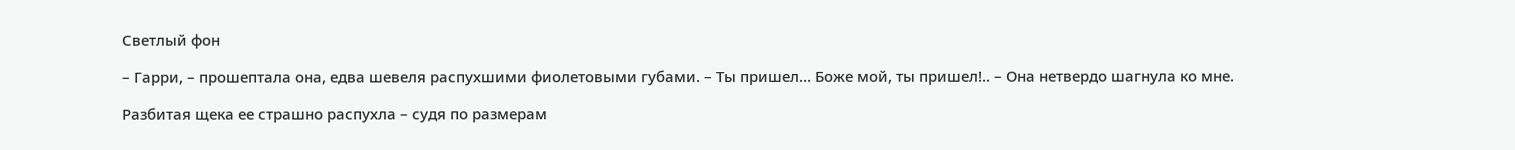Светлый фон

– Гарри, – прошептала она, едва шевеля распухшими фиолетовыми губами. – Ты пришел… Боже мой, ты пришел!.. – Она нетвердо шагнула ко мне.

Разбитая щека ее страшно распухла – судя по размерам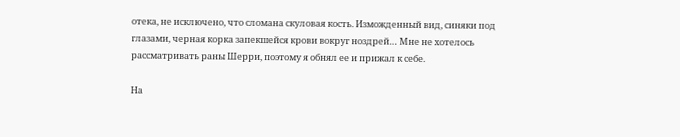отека, не исключено, что сломана скуловая кость. Изможденный вид, синяки под глазами, черная корка запекшейся крови вокруг ноздрей… Мне не хотелось рассматривать раны Шерри, поэтому я обнял ее и прижал к себе.

На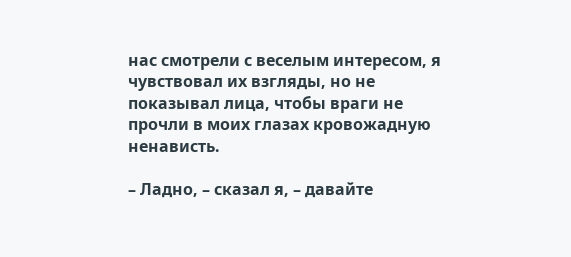нас смотрели с веселым интересом, я чувствовал их взгляды, но не показывал лица, чтобы враги не прочли в моих глазах кровожадную ненависть.

– Ладно, – сказал я, – давайте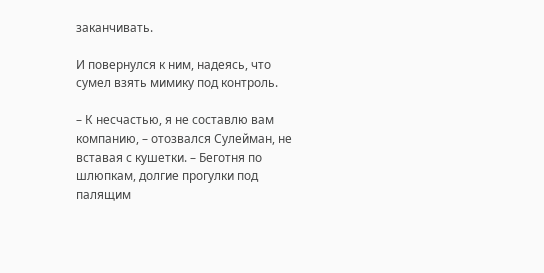заканчивать.

И повернулся к ним, надеясь, что сумел взять мимику под контроль.

– К несчастью, я не составлю вам компанию, – отозвался Сулейман, не вставая с кушетки. – Беготня по шлюпкам, долгие прогулки под палящим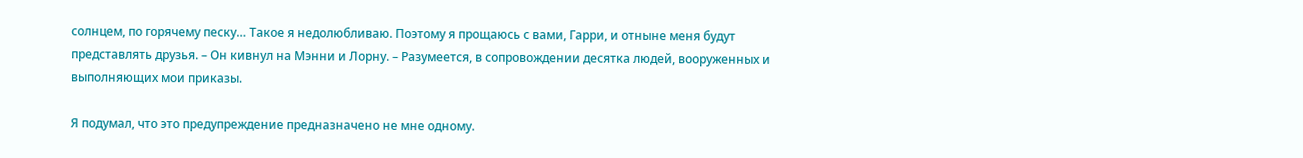солнцем, по горячему песку… Такое я недолюбливаю. Поэтому я прощаюсь с вами, Гарри, и отныне меня будут представлять друзья. – Он кивнул на Мэнни и Лорну. – Разумеется, в сопровождении десятка людей, вооруженных и выполняющих мои приказы.

Я подумал, что это предупреждение предназначено не мне одному.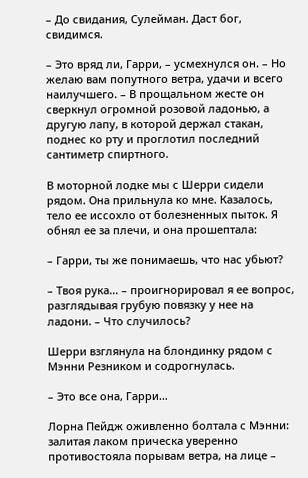– До свидания, Сулейман. Даст бог, свидимся.

– Это вряд ли, Гарри, – усмехнулся он. – Но желаю вам попутного ветра, удачи и всего наилучшего. – В прощальном жесте он сверкнул огромной розовой ладонью, а другую лапу, в которой держал стакан, поднес ко рту и проглотил последний сантиметр спиртного.

В моторной лодке мы с Шерри сидели рядом. Она прильнула ко мне. Казалось, тело ее иссохло от болезненных пыток. Я обнял ее за плечи, и она прошептала:

– Гарри, ты же понимаешь, что нас убьют?

– Твоя рука… – проигнорировал я ее вопрос, разглядывая грубую повязку у нее на ладони. – Что случилось?

Шерри взглянула на блондинку рядом с Мэнни Резником и содрогнулась.

– Это все она, Гарри…

Лорна Пейдж оживленно болтала с Мэнни: залитая лаком прическа уверенно противостояла порывам ветра, на лице –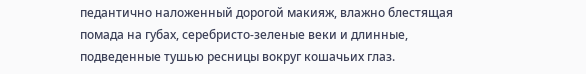педантично наложенный дорогой макияж, влажно блестящая помада на губах, серебристо-зеленые веки и длинные, подведенные тушью ресницы вокруг кошачьих глаз.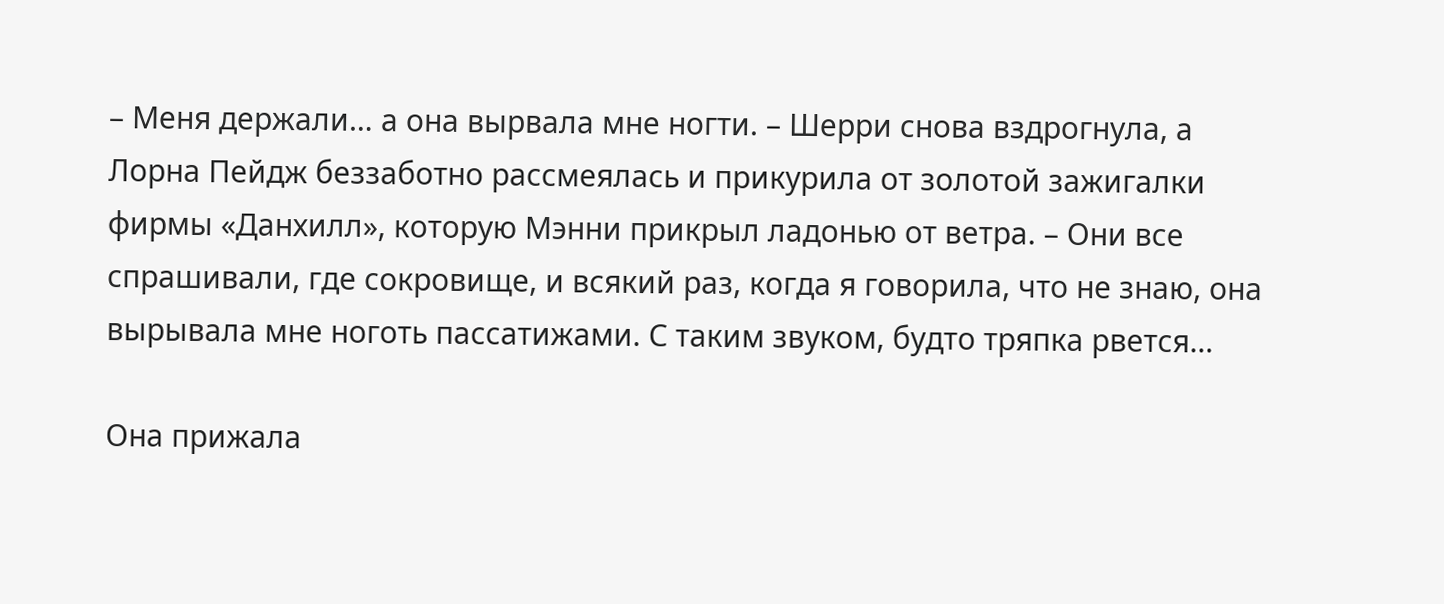– Меня держали… а она вырвала мне ногти. – Шерри снова вздрогнула, а Лорна Пейдж беззаботно рассмеялась и прикурила от золотой зажигалки фирмы «Данхилл», которую Мэнни прикрыл ладонью от ветра. – Они все спрашивали, где сокровище, и всякий раз, когда я говорила, что не знаю, она вырывала мне ноготь пассатижами. С таким звуком, будто тряпка рвется…

Она прижала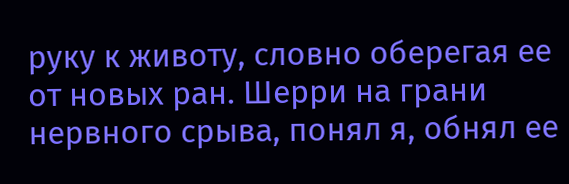руку к животу, словно оберегая ее от новых ран. Шерри на грани нервного срыва, понял я, обнял ее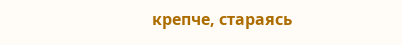крепче, стараясь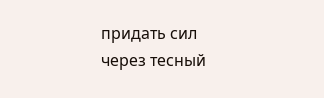придать сил через тесный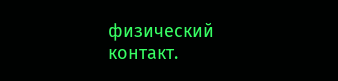физический контакт.